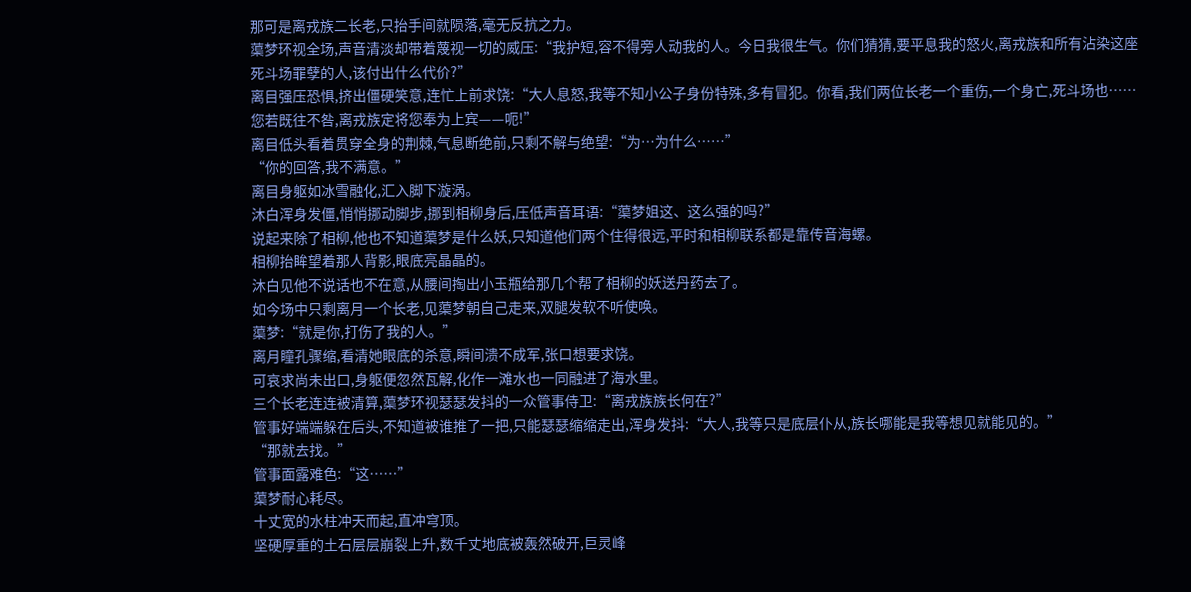那可是离戎族二长老,只抬手间就陨落,毫无反抗之力。
蕖梦环视全场,声音清淡却带着蔑视一切的威压:“我护短,容不得旁人动我的人。今日我很生气。你们猜猜,要平息我的怒火,离戎族和所有沾染这座死斗场罪孽的人,该付出什么代价?”
离目强压恐惧,挤出僵硬笑意,连忙上前求饶:“大人息怒,我等不知小公子身份特殊,多有冒犯。你看,我们两位长老一个重伤,一个身亡,死斗场也……您若既往不咎,离戎族定将您奉为上宾——呃!”
离目低头看着贯穿全身的荆棘,气息断绝前,只剩不解与绝望:“为…为什么……”
“你的回答,我不满意。”
离目身躯如冰雪融化,汇入脚下漩涡。
沐白浑身发僵,悄悄挪动脚步,挪到相柳身后,压低声音耳语:“蕖梦姐这、这么强的吗?”
说起来除了相柳,他也不知道蕖梦是什么妖,只知道他们两个住得很远,平时和相柳联系都是靠传音海螺。
相柳抬眸望着那人背影,眼底亮晶晶的。
沐白见他不说话也不在意,从腰间掏出小玉瓶给那几个帮了相柳的妖送丹药去了。
如今场中只剩离月一个长老,见蕖梦朝自己走来,双腿发软不听使唤。
蕖梦:“就是你,打伤了我的人。”
离月瞳孔骤缩,看清她眼底的杀意,瞬间溃不成军,张口想要求饶。
可哀求尚未出口,身躯便忽然瓦解,化作一滩水也一同融进了海水里。
三个长老连连被清算,蕖梦环视瑟瑟发抖的一众管事侍卫:“离戎族族长何在?”
管事好端端躲在后头,不知道被谁推了一把,只能瑟瑟缩缩走出,浑身发抖:“大人,我等只是底层仆从,族长哪能是我等想见就能见的。”
“那就去找。”
管事面露难色:“这……”
蕖梦耐心耗尽。
十丈宽的水柱冲天而起,直冲穹顶。
坚硬厚重的土石层层崩裂上升,数千丈地底被轰然破开,巨灵峰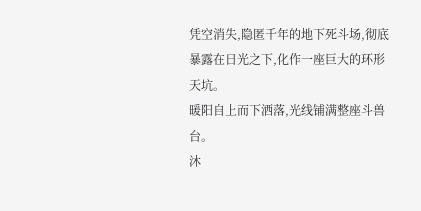凭空消失,隐匿千年的地下死斗场,彻底暴露在日光之下,化作一座巨大的环形天坑。
暖阳自上而下洒落,光线铺满整座斗兽台。
沐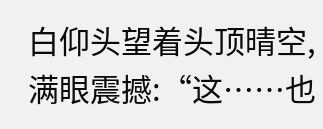白仰头望着头顶晴空,满眼震撼:“这……也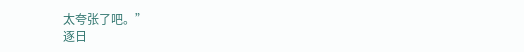太夸张了吧。”
逐日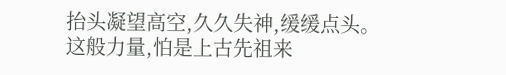抬头凝望高空,久久失神,缓缓点头。
这般力量,怕是上古先祖来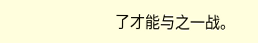了才能与之一战。